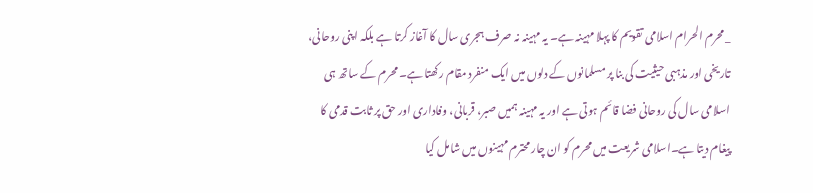_محرم الحرام اسلامی تقویم کا پہلا مہینہ ہے۔ یہ مہینہ نہ صرف ہجری سال کا آغاز کرتا ہے بلکہ اپنی روحانی، تاریخی اور مذہبی حیثیت کی بنا پر مسلمانوں کے دلوں میں ایک منفرد مقام رکھتا ہے۔ محرم کے ساتھ ہی اسلامی سال کی روحانی فضا قائم ہوتی ہے اور یہ مہینہ ہمیں صبر، قربانی، وفاداری اور حق پر ثابت قدمی کا پیغام دیتا ہے۔اسلامی شریعت میں محرم کو ان چار محترم مہینوں میں شامل کیا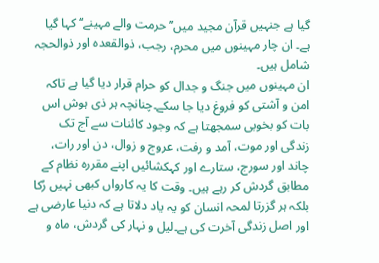گیا ہے جنہیں قرآن مجید میں’’حرمت والے مہینے‘‘ کہا گیا ہے۔ ان چار مہینوں میں محرم، رجب، ذوالقعدہ اور ذوالحجہ شامل ہیں۔
ان مہینوں میں جنگ و جدال کو حرام قرار دیا گیا ہے تاکہ امن و آشتی کو فروغ دیا جا سکے۔چنانچہ ہر ذی ہوش اس بات کو بخوبی سمجھتا ہے کہ وجود کائنات سے آج تک زندگی اور موت، آمد و رفت، عروج و زوال، دن اور رات، چاند اور سورج، ستارے اور کہکشائیں اپنے مقررہ نظام کے مطابق گردش کر رہے ہیں۔ وقت کا یہ کارواں کبھی نہیں رُکا بلکہ ہر گزرتا لمحہ انسان کو یہ یاد دلاتا ہے کہ دنیا عارضی ہے اور اصل زندگی آخرت کی ہے۔لیل و نہار کی گردش، ماہ و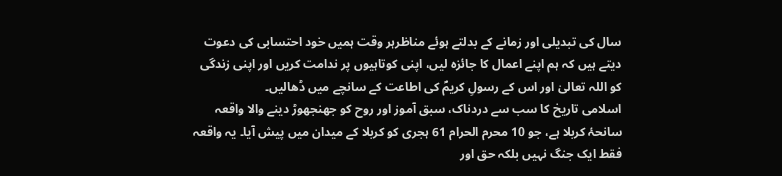سال کی تبدیلی اور زمانے کے بدلتے ہوئے مناظرہر وقت ہمیں خود احتسابی کی دعوت دیتے ہیں کہ ہم اپنے اعمال کا جائزہ لیں، اپنی کوتاہیوں پر ندامت کریں اور اپنی زندگی کو اللہ تعالیٰ اور اس کے رسولِ کریمؐ کی اطاعت کے سانچے میں ڈھالیں۔
اسلامی تاریخ کا سب سے دردناک، سبق آموز اور روح کو جھنجھوڑ دینے والا واقعہ سانحۂ کربلا ہے، جو 10 محرم الحرام 61 ہجری کو کربلا کے میدان میں پیش آیا۔ یہ واقعہ فقط ایک جنگ نہیں بلکہ حق اور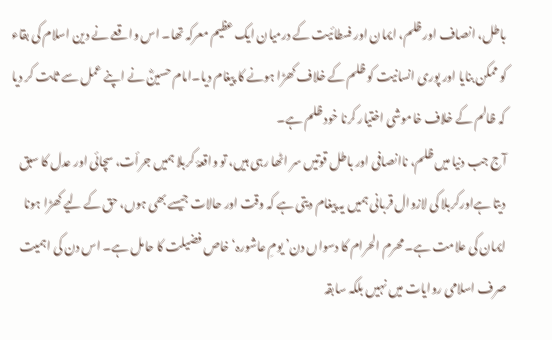باطل، انصاف اور ظلم، ایمان اور فسطائیت کے درمیان ایک عظیم معرکہ تھا۔ اس واقعے نے دین اسلام کی بقاء کو ممکن بنایا اور پوری انسانیت کو ظلم کے خلاف کھڑا ہونے کا پیغام دیا۔امام حسینؓ نے اپنے عمل سے ثابت کر دیا کہ ظالم کے خلاف خاموشی اختیار کرنا خود ظلم ہے۔
آج جب دنیا میں ظلم، ناانصافی اور باطل قوتیں سر اٹھا رہی ہیں، تو واقعۂ کربلا ہمیں جرأت، سچائی اور عدل کا سبق دیتا ہےاورکربلا کی لازوال قربانی ہمیں یہ پیغام دیتی ہے کہ وقت اور حالات جیسے بھی ہوں، حق کے لیے کھڑا ہونا ایمان کی علامت ہے۔ محرم الحرام کا دسواں دن’ یومِ عاشورہ‘ خاص فضیلت کا حامل ہے۔ اس دن کی اہمیت صرف اسلامی روایات میں نہیں بلکہ سابقہ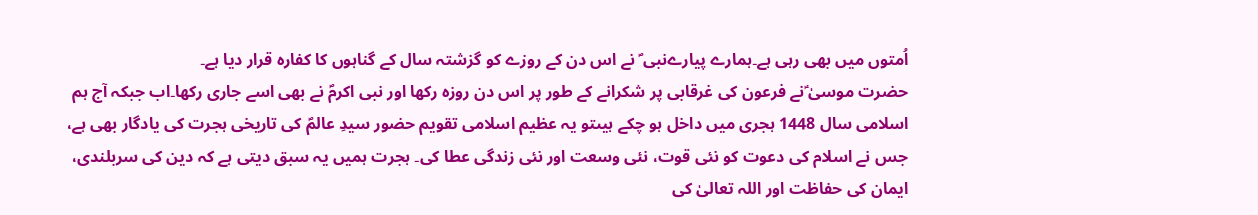اُمتوں میں بھی رہی ہے۔ہمارے پیارےنبی ؐ نے اس دن کے روزے کو گزشتہ سال کے گناہوں کا کفارہ قرار دیا ہے۔
حضرت موسیٰ ؑنے فرعون کی غرقابی پر شکرانے کے طور پر اس دن روزہ رکھا اور نبی اکرمؐ نے بھی اسے جاری رکھا۔اب جبکہ آج ہم اسلامی سال 1448 ہجری میں داخل ہو چکے ہیںتو یہ عظیم اسلامی تقویم حضور سیدِ عالمؐ کی تاریخی ہجرت کی یادگار بھی ہے، جس نے اسلام کی دعوت کو نئی قوت، نئی وسعت اور نئی زندگی عطا کی۔ ہجرت ہمیں یہ سبق دیتی ہے کہ دین کی سربلندی، ایمان کی حفاظت اور اللہ تعالیٰ کی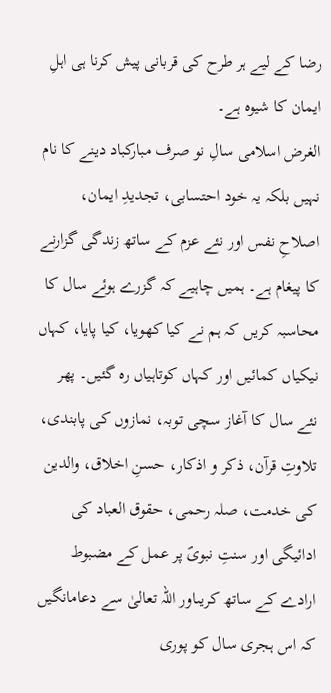رضا کے لیے ہر طرح کی قربانی پیش کرنا ہی اہلِ ایمان کا شیوہ ہے۔
الغرض اسلامی سالِ نو صرف مبارکباد دینے کا نام نہیں بلکہ یہ خود احتسابی، تجدیدِ ایمان، اصلاحِ نفس اور نئے عزم کے ساتھ زندگی گزارنے کا پیغام ہے۔ ہمیں چاہیے کہ گزرے ہوئے سال کا محاسبہ کریں کہ ہم نے کیا کھویا، کیا پایا، کہاں نیکیاں کمائیں اور کہاں کوتاہیاں رہ گئیں۔ پھر نئے سال کا آغاز سچی توبہ، نمازوں کی پابندی، تلاوتِ قرآن، ذکر و اذکار، حسنِ اخلاق، والدین کی خدمت، صلہ رحمی، حقوق العباد کی ادائیگی اور سنتِ نبویؐ پر عمل کے مضبوط ارادے کے ساتھ کریںاور اللہ تعالیٰ سے دعامانگیں کہ اس ہجری سال کو پوری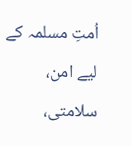اُمتِ مسلمہ کے لیے امن، سلامتی،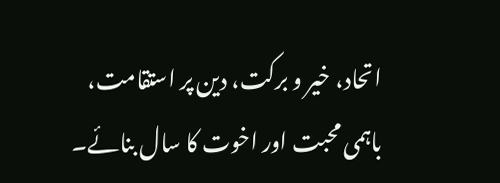اتحاد، خیر و برکت، دین پر استقامت، باہمی محبت اور اخوت کا سال بنائے۔